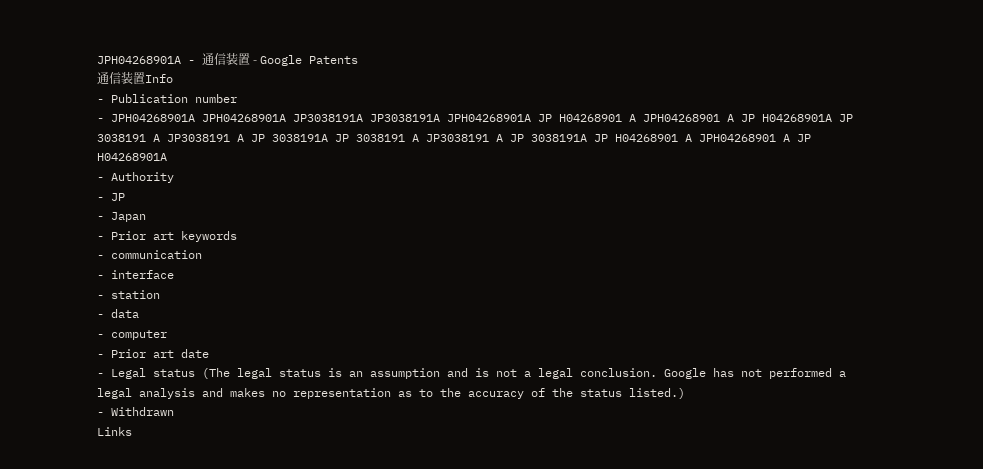JPH04268901A - 通信装置 - Google Patents
通信装置Info
- Publication number
- JPH04268901A JPH04268901A JP3038191A JP3038191A JPH04268901A JP H04268901 A JPH04268901 A JP H04268901A JP 3038191 A JP3038191 A JP 3038191A JP 3038191 A JP3038191 A JP 3038191A JP H04268901 A JPH04268901 A JP H04268901A
- Authority
- JP
- Japan
- Prior art keywords
- communication
- interface
- station
- data
- computer
- Prior art date
- Legal status (The legal status is an assumption and is not a legal conclusion. Google has not performed a legal analysis and makes no representation as to the accuracy of the status listed.)
- Withdrawn
Links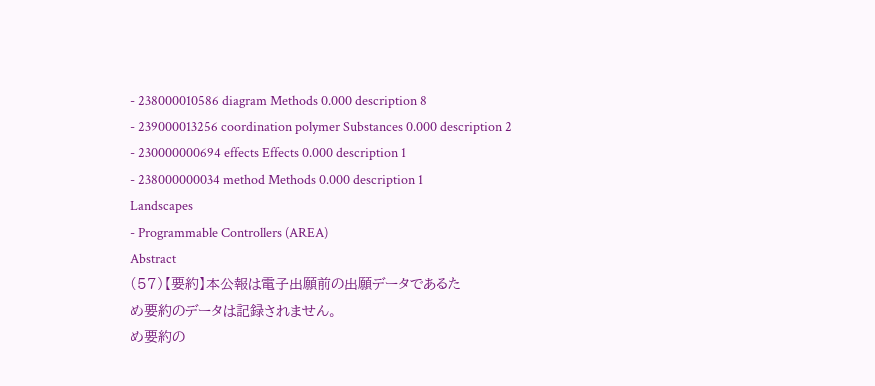- 238000010586 diagram Methods 0.000 description 8
- 239000013256 coordination polymer Substances 0.000 description 2
- 230000000694 effects Effects 0.000 description 1
- 238000000034 method Methods 0.000 description 1
Landscapes
- Programmable Controllers (AREA)
Abstract
(57)【要約】本公報は電子出願前の出願データであるた
め要約のデータは記録されません。
め要約の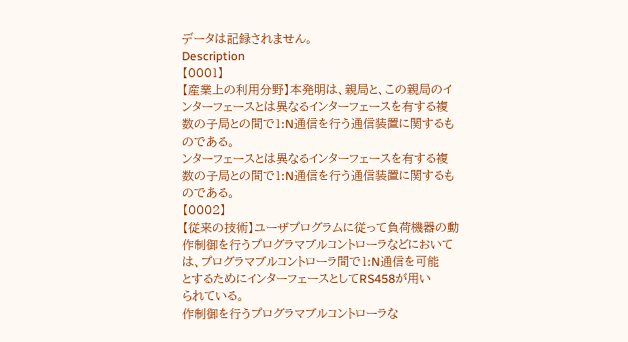データは記録されません。
Description
【0001】
【産業上の利用分野】本発明は、親局と、この親局のイ
ンターフェースとは異なるインターフェースを有する複
数の子局との間で1:N通信を行う通信装置に関するも
のである。
ンターフェースとは異なるインターフェースを有する複
数の子局との間で1:N通信を行う通信装置に関するも
のである。
【0002】
【従来の技術】ユーザプログラムに従って負荷機器の動
作制御を行うプログラマブルコントローラなどにおいて
は、プログラマブルコントローラ間で1:N通信を可能
とするためにインターフェースとしてRS458が用い
られている。
作制御を行うプログラマブルコントローラな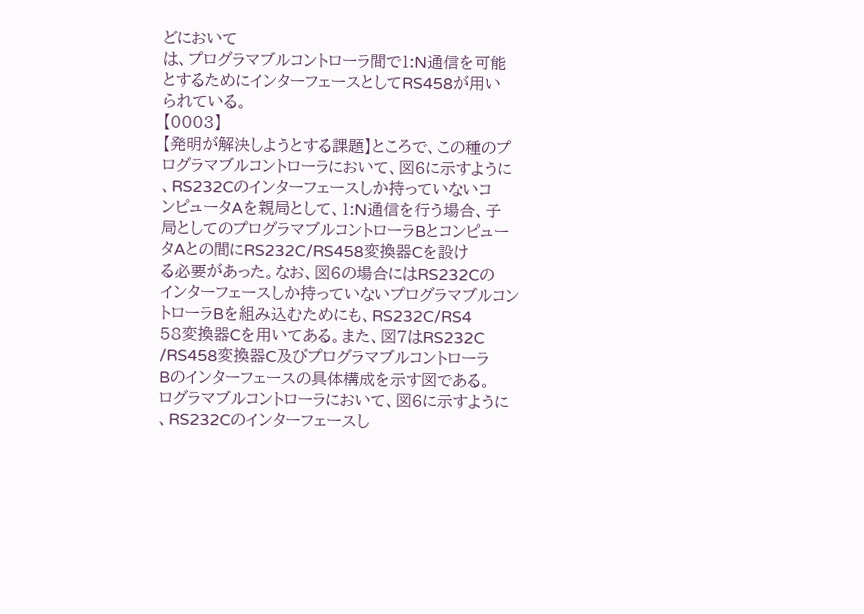どにおいて
は、プログラマブルコントローラ間で1:N通信を可能
とするためにインターフェースとしてRS458が用い
られている。
【0003】
【発明が解決しようとする課題】ところで、この種のプ
ログラマブルコントローラにおいて、図6に示すように
、RS232Cのインターフェースしか持っていないコ
ンピュータAを親局として、1:N通信を行う場合、子
局としてのプログラマブルコントローラBとコンピュー
タAとの間にRS232C/RS458変換器Cを設け
る必要があった。なお、図6の場合にはRS232Cの
インターフェースしか持っていないプログラマブルコン
トローラBを組み込むためにも、RS232C/RS4
58変換器Cを用いてある。また、図7はRS232C
/RS458変換器C及びプログラマブルコントローラ
Bのインターフェースの具体構成を示す図である。
ログラマブルコントローラにおいて、図6に示すように
、RS232Cのインターフェースし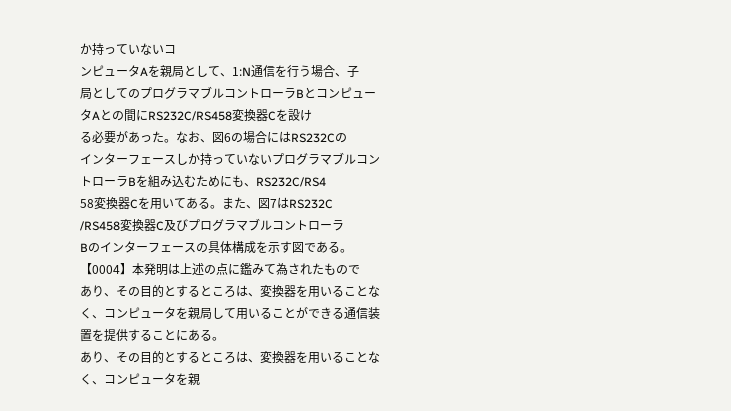か持っていないコ
ンピュータAを親局として、1:N通信を行う場合、子
局としてのプログラマブルコントローラBとコンピュー
タAとの間にRS232C/RS458変換器Cを設け
る必要があった。なお、図6の場合にはRS232Cの
インターフェースしか持っていないプログラマブルコン
トローラBを組み込むためにも、RS232C/RS4
58変換器Cを用いてある。また、図7はRS232C
/RS458変換器C及びプログラマブルコントローラ
Bのインターフェースの具体構成を示す図である。
【0004】本発明は上述の点に鑑みて為されたもので
あり、その目的とするところは、変換器を用いることな
く、コンピュータを親局して用いることができる通信装
置を提供することにある。
あり、その目的とするところは、変換器を用いることな
く、コンピュータを親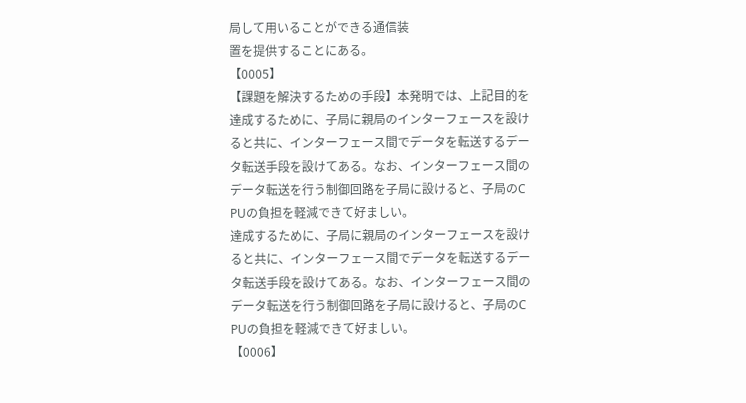局して用いることができる通信装
置を提供することにある。
【0005】
【課題を解決するための手段】本発明では、上記目的を
達成するために、子局に親局のインターフェースを設け
ると共に、インターフェース間でデータを転送するデー
タ転送手段を設けてある。なお、インターフェース間の
データ転送を行う制御回路を子局に設けると、子局のC
PUの負担を軽減できて好ましい。
達成するために、子局に親局のインターフェースを設け
ると共に、インターフェース間でデータを転送するデー
タ転送手段を設けてある。なお、インターフェース間の
データ転送を行う制御回路を子局に設けると、子局のC
PUの負担を軽減できて好ましい。
【0006】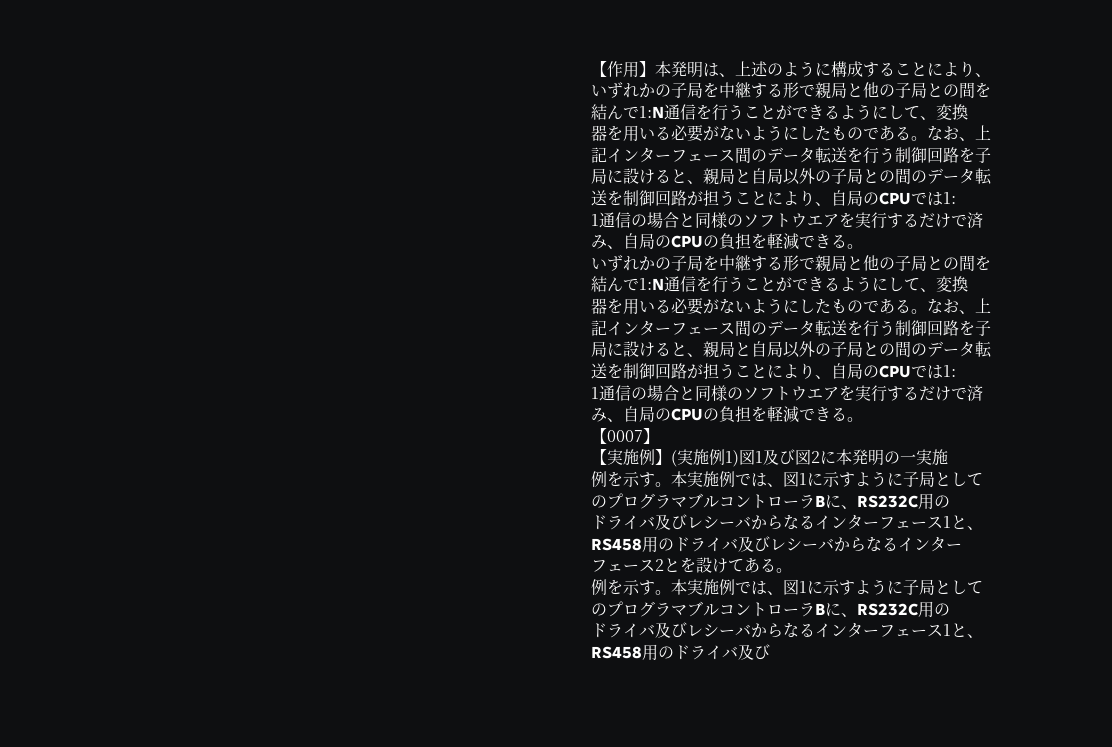【作用】本発明は、上述のように構成することにより、
いずれかの子局を中継する形で親局と他の子局との間を
結んで1:N通信を行うことができるようにして、変換
器を用いる必要がないようにしたものである。なお、上
記インターフェース間のデータ転送を行う制御回路を子
局に設けると、親局と自局以外の子局との間のデータ転
送を制御回路が担うことにより、自局のCPUでは1:
1通信の場合と同様のソフトウエアを実行するだけで済
み、自局のCPUの負担を軽減できる。
いずれかの子局を中継する形で親局と他の子局との間を
結んで1:N通信を行うことができるようにして、変換
器を用いる必要がないようにしたものである。なお、上
記インターフェース間のデータ転送を行う制御回路を子
局に設けると、親局と自局以外の子局との間のデータ転
送を制御回路が担うことにより、自局のCPUでは1:
1通信の場合と同様のソフトウエアを実行するだけで済
み、自局のCPUの負担を軽減できる。
【0007】
【実施例】(実施例1)図1及び図2に本発明の一実施
例を示す。本実施例では、図1に示すように子局として
のプログラマブルコントローラBに、RS232C用の
ドライバ及びレシーバからなるインターフェース1と、
RS458用のドライバ及びレシーバからなるインター
フェース2とを設けてある。
例を示す。本実施例では、図1に示すように子局として
のプログラマブルコントローラBに、RS232C用の
ドライバ及びレシーバからなるインターフェース1と、
RS458用のドライバ及び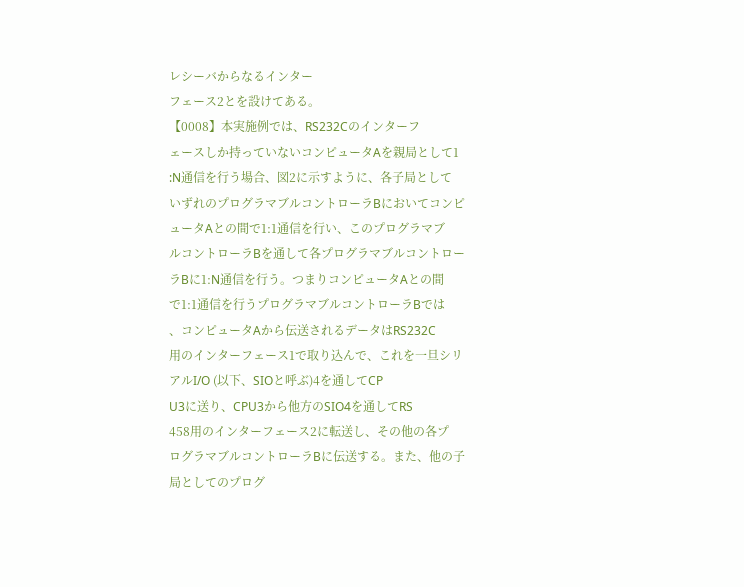レシーバからなるインター
フェース2とを設けてある。
【0008】本実施例では、RS232Cのインターフ
ェースしか持っていないコンピュータAを親局として1
:N通信を行う場合、図2に示すように、各子局として
いずれのプログラマブルコントローラBにおいてコンピ
ュータAとの間で1:1通信を行い、このプログラマブ
ルコントローラBを通して各プログラマブルコントロー
ラBに1:N通信を行う。つまりコンピュータAとの間
で1:1通信を行うプログラマブルコントローラBでは
、コンピュータAから伝送されるデータはRS232C
用のインターフェース1で取り込んで、これを一旦シリ
アルI/O (以下、SIOと呼ぶ)4を通してCP
U3に送り、CPU3から他方のSIO4を通してRS
458用のインターフェース2に転送し、その他の各プ
ログラマブルコントローラBに伝送する。また、他の子
局としてのプログ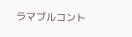ラマブルコント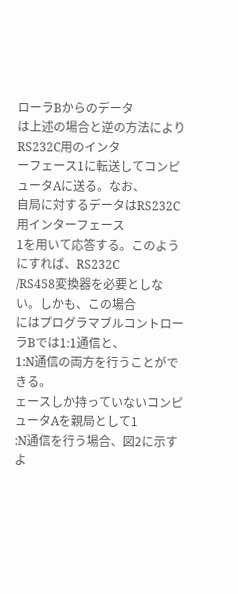ローラBからのデータ
は上述の場合と逆の方法によりRS232C用のインタ
ーフェース1に転送してコンピュータAに送る。なお、
自局に対するデータはRS232C用インターフェース
1を用いて応答する。このようにすれば、RS232C
/RS458変換器を必要としない。しかも、この場合
にはプログラマブルコントローラBでは1:1通信と、
1:N通信の両方を行うことができる。
ェースしか持っていないコンピュータAを親局として1
:N通信を行う場合、図2に示すよ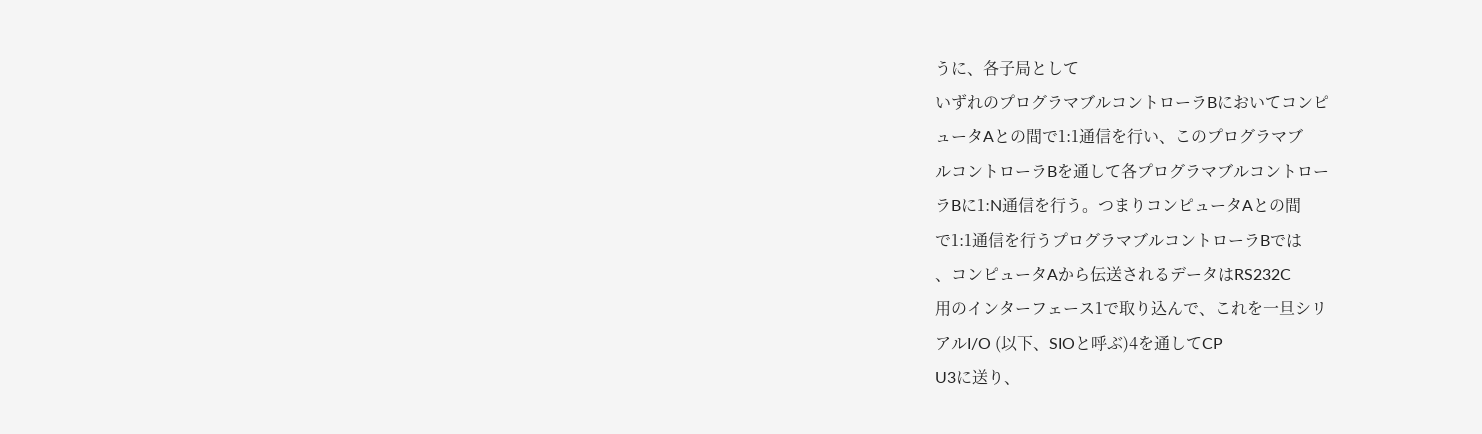うに、各子局として
いずれのプログラマブルコントローラBにおいてコンピ
ュータAとの間で1:1通信を行い、このプログラマブ
ルコントローラBを通して各プログラマブルコントロー
ラBに1:N通信を行う。つまりコンピュータAとの間
で1:1通信を行うプログラマブルコントローラBでは
、コンピュータAから伝送されるデータはRS232C
用のインターフェース1で取り込んで、これを一旦シリ
アルI/O (以下、SIOと呼ぶ)4を通してCP
U3に送り、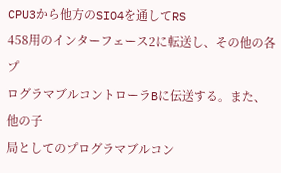CPU3から他方のSIO4を通してRS
458用のインターフェース2に転送し、その他の各プ
ログラマブルコントローラBに伝送する。また、他の子
局としてのプログラマブルコン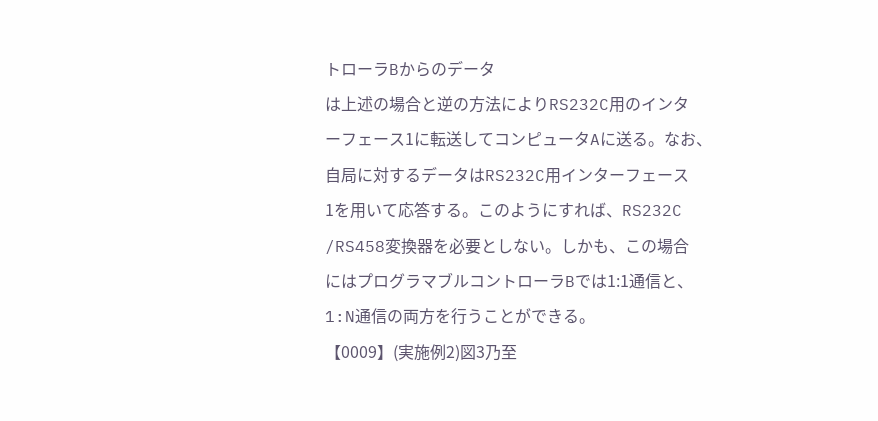トローラBからのデータ
は上述の場合と逆の方法によりRS232C用のインタ
ーフェース1に転送してコンピュータAに送る。なお、
自局に対するデータはRS232C用インターフェース
1を用いて応答する。このようにすれば、RS232C
/RS458変換器を必要としない。しかも、この場合
にはプログラマブルコントローラBでは1:1通信と、
1:N通信の両方を行うことができる。
【0009】(実施例2)図3乃至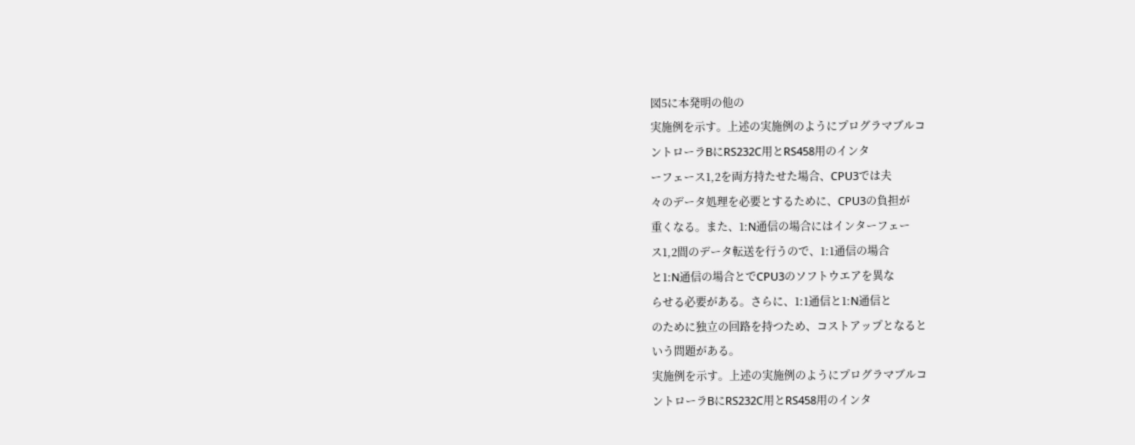図5に本発明の他の
実施例を示す。上述の実施例のようにプログラマブルコ
ントローラBにRS232C用とRS458用のインタ
ーフェース1,2を両方持たせた場合、CPU3では夫
々のデータ処理を必要とするために、CPU3の負担が
重くなる。また、1:N通信の場合にはインターフェー
ス1,2間のデータ転送を行うので、1:1通信の場合
と1:N通信の場合とでCPU3のソフトウエアを異な
らせる必要がある。さらに、1:1通信と1:N通信と
のために独立の回路を持つため、コストアップとなると
いう問題がある。
実施例を示す。上述の実施例のようにプログラマブルコ
ントローラBにRS232C用とRS458用のインタ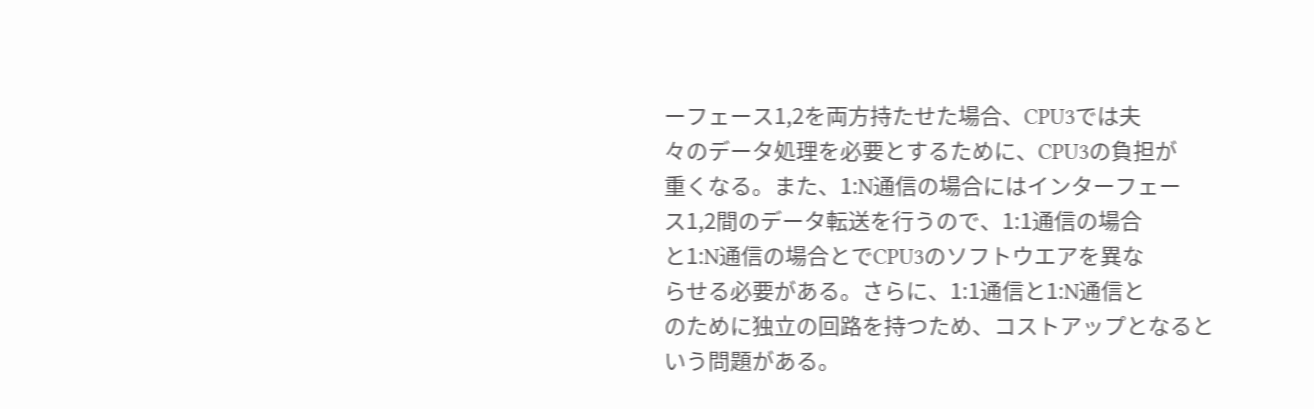ーフェース1,2を両方持たせた場合、CPU3では夫
々のデータ処理を必要とするために、CPU3の負担が
重くなる。また、1:N通信の場合にはインターフェー
ス1,2間のデータ転送を行うので、1:1通信の場合
と1:N通信の場合とでCPU3のソフトウエアを異な
らせる必要がある。さらに、1:1通信と1:N通信と
のために独立の回路を持つため、コストアップとなると
いう問題がある。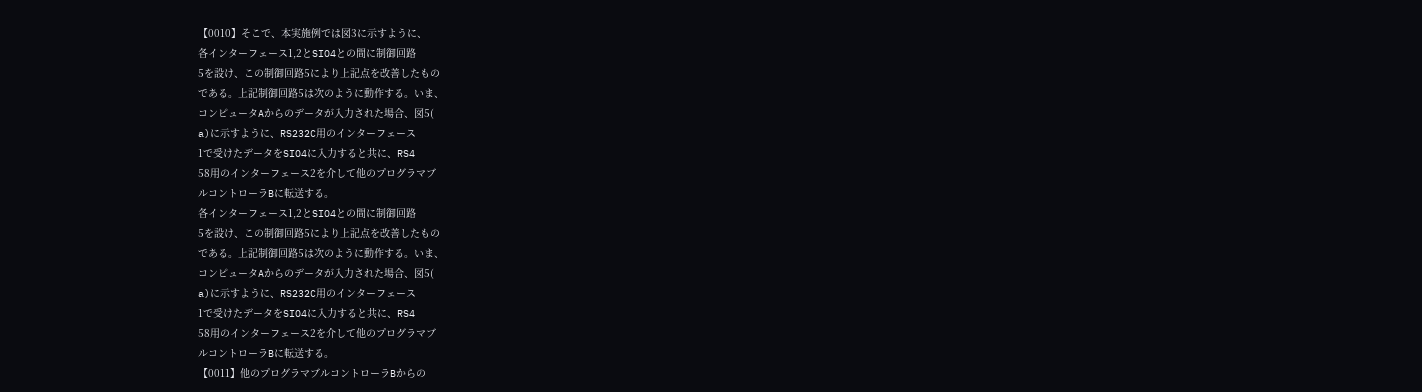【0010】そこで、本実施例では図3に示すように、
各インターフェース1,2とSIO4との間に制御回路
5を設け、この制御回路5により上記点を改善したもの
である。上記制御回路5は次のように動作する。いま、
コンピュータAからのデータが入力された場合、図5(
a)に示すように、RS232C用のインターフェース
1で受けたデータをSIO4に入力すると共に、RS4
58用のインターフェース2を介して他のプログラマブ
ルコントローラBに転送する。
各インターフェース1,2とSIO4との間に制御回路
5を設け、この制御回路5により上記点を改善したもの
である。上記制御回路5は次のように動作する。いま、
コンピュータAからのデータが入力された場合、図5(
a)に示すように、RS232C用のインターフェース
1で受けたデータをSIO4に入力すると共に、RS4
58用のインターフェース2を介して他のプログラマブ
ルコントローラBに転送する。
【0011】他のプログラマブルコントローラBからの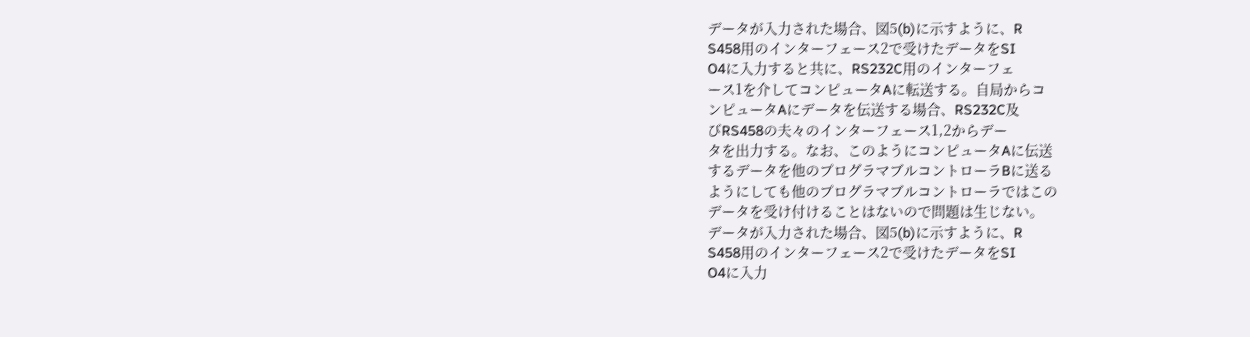データが入力された場合、図5(b)に示すように、R
S458用のインターフェース2で受けたデータをSI
O4に入力すると共に、RS232C用のインターフェ
ース1を介してコンピュータAに転送する。自局からコ
ンピュータAにデータを伝送する場合、RS232C及
びRS458の夫々のインターフェース1,2からデー
タを出力する。なお、このようにコンピュータAに伝送
するデータを他のプログラマブルコントローラBに送る
ようにしても他のプログラマブルコントローラではこの
データを受け付けることはないので問題は生じない。
データが入力された場合、図5(b)に示すように、R
S458用のインターフェース2で受けたデータをSI
O4に入力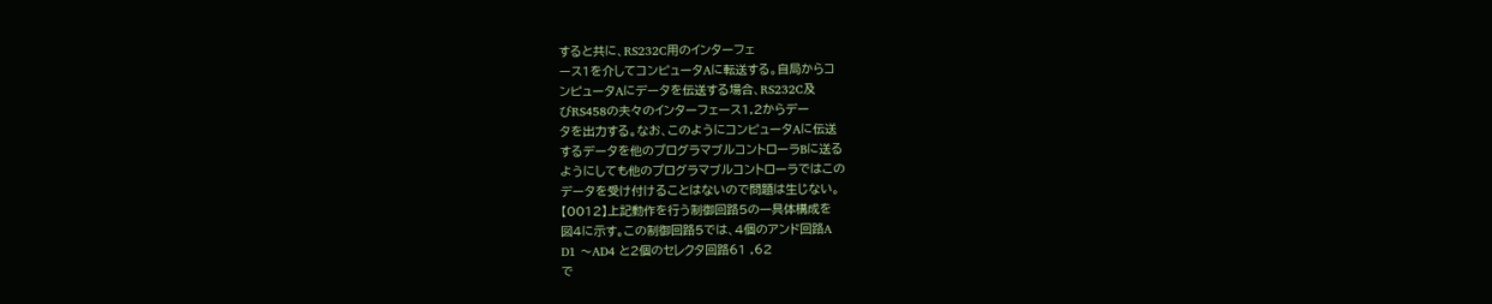すると共に、RS232C用のインターフェ
ース1を介してコンピュータAに転送する。自局からコ
ンピュータAにデータを伝送する場合、RS232C及
びRS458の夫々のインターフェース1,2からデー
タを出力する。なお、このようにコンピュータAに伝送
するデータを他のプログラマブルコントローラBに送る
ようにしても他のプログラマブルコントローラではこの
データを受け付けることはないので問題は生じない。
【0012】上記動作を行う制御回路5の一具体構成を
図4に示す。この制御回路5では、4個のアンド回路A
D1 〜AD4 と2個のセレクタ回路61 ,62
で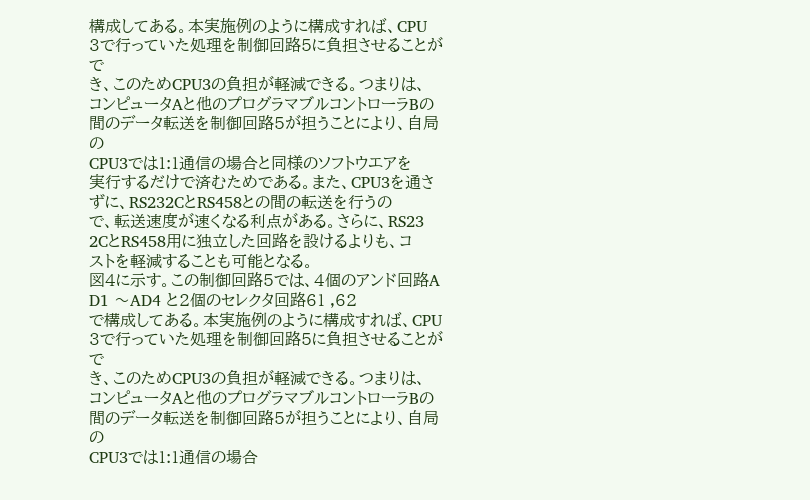構成してある。本実施例のように構成すれば、CPU
3で行っていた処理を制御回路5に負担させることがで
き、このためCPU3の負担が軽減できる。つまりは、
コンピュータAと他のプログラマブルコントローラBの
間のデータ転送を制御回路5が担うことにより、自局の
CPU3では1:1通信の場合と同様のソフトウエアを
実行するだけで済むためである。また、CPU3を通さ
ずに、RS232CとRS458との間の転送を行うの
で、転送速度が速くなる利点がある。さらに、RS23
2CとRS458用に独立した回路を設けるよりも、コ
ストを軽減することも可能となる。
図4に示す。この制御回路5では、4個のアンド回路A
D1 〜AD4 と2個のセレクタ回路61 ,62
で構成してある。本実施例のように構成すれば、CPU
3で行っていた処理を制御回路5に負担させることがで
き、このためCPU3の負担が軽減できる。つまりは、
コンピュータAと他のプログラマブルコントローラBの
間のデータ転送を制御回路5が担うことにより、自局の
CPU3では1:1通信の場合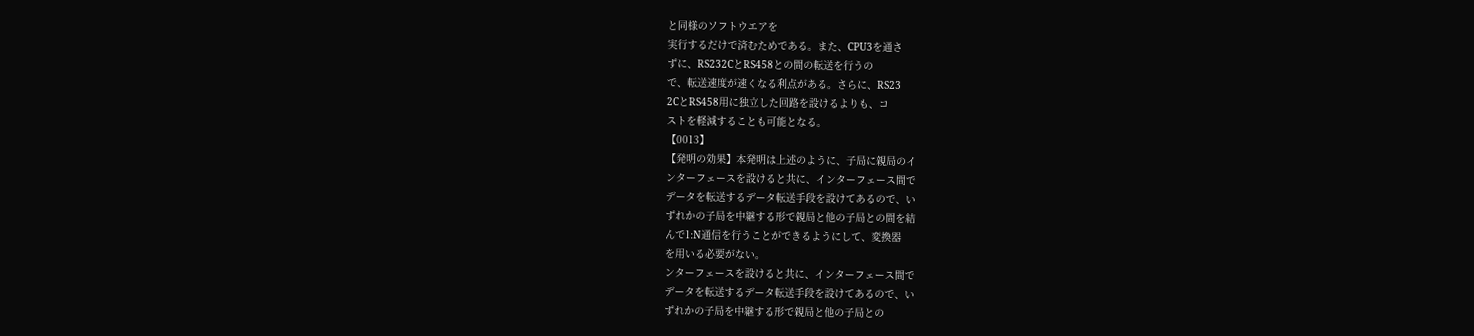と同様のソフトウエアを
実行するだけで済むためである。また、CPU3を通さ
ずに、RS232CとRS458との間の転送を行うの
で、転送速度が速くなる利点がある。さらに、RS23
2CとRS458用に独立した回路を設けるよりも、コ
ストを軽減することも可能となる。
【0013】
【発明の効果】本発明は上述のように、子局に親局のイ
ンターフェースを設けると共に、インターフェース間で
データを転送するデータ転送手段を設けてあるので、い
ずれかの子局を中継する形で親局と他の子局との間を結
んで1:N通信を行うことができるようにして、変換器
を用いる必要がない。
ンターフェースを設けると共に、インターフェース間で
データを転送するデータ転送手段を設けてあるので、い
ずれかの子局を中継する形で親局と他の子局との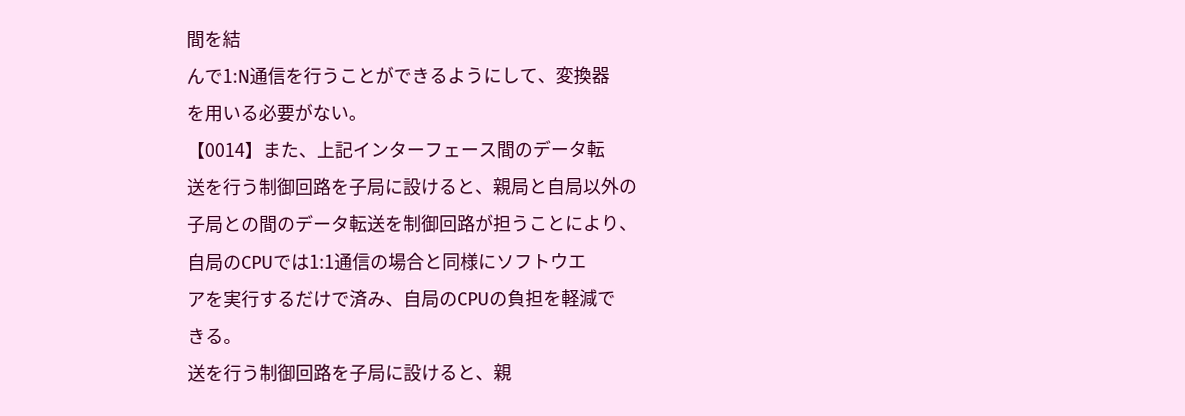間を結
んで1:N通信を行うことができるようにして、変換器
を用いる必要がない。
【0014】また、上記インターフェース間のデータ転
送を行う制御回路を子局に設けると、親局と自局以外の
子局との間のデータ転送を制御回路が担うことにより、
自局のCPUでは1:1通信の場合と同様にソフトウエ
アを実行するだけで済み、自局のCPUの負担を軽減で
きる。
送を行う制御回路を子局に設けると、親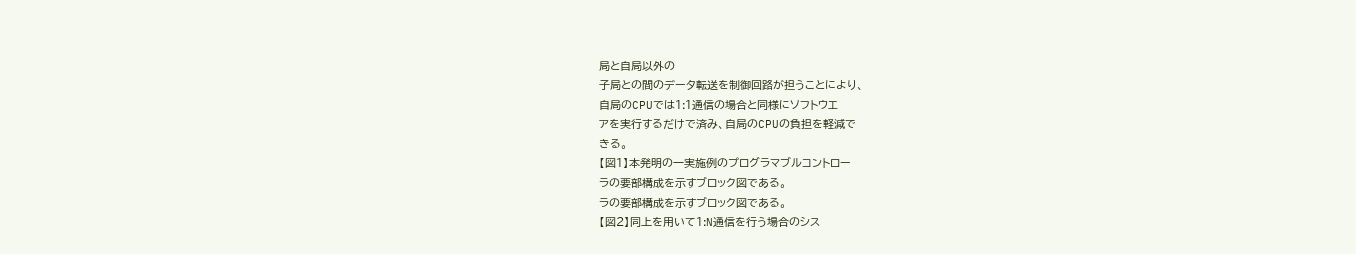局と自局以外の
子局との間のデータ転送を制御回路が担うことにより、
自局のCPUでは1:1通信の場合と同様にソフトウエ
アを実行するだけで済み、自局のCPUの負担を軽減で
きる。
【図1】本発明の一実施例のプログラマブルコントロー
ラの要部構成を示すブロック図である。
ラの要部構成を示すブロック図である。
【図2】同上を用いて1:N通信を行う場合のシス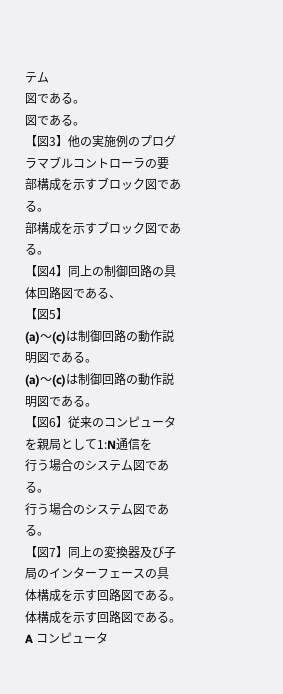テム
図である。
図である。
【図3】他の実施例のプログラマブルコントローラの要
部構成を示すブロック図である。
部構成を示すブロック図である。
【図4】同上の制御回路の具体回路図である、
【図5】
(a)〜(c)は制御回路の動作説明図である。
(a)〜(c)は制御回路の動作説明図である。
【図6】従来のコンピュータを親局として1:N通信を
行う場合のシステム図である。
行う場合のシステム図である。
【図7】同上の変換器及び子局のインターフェースの具
体構成を示す回路図である。
体構成を示す回路図である。
A コンピュータ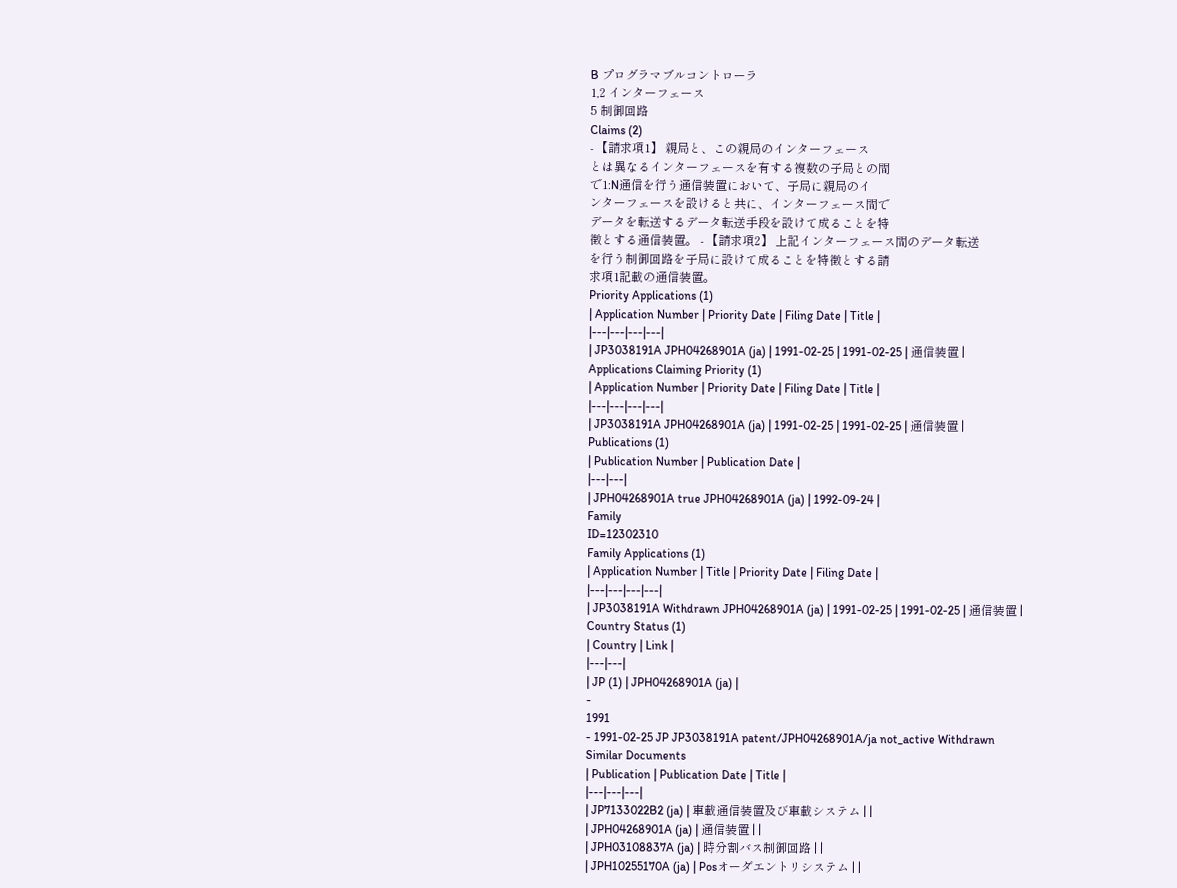B プログラマブルコントローラ
1,2 インターフェース
5 制御回路
Claims (2)
- 【請求項1】 親局と、この親局のインターフェース
とは異なるインターフェースを有する複数の子局との間
で1:N通信を行う通信装置において、子局に親局のイ
ンターフェースを設けると共に、インターフェース間で
データを転送するデータ転送手段を設けて成ることを特
徴とする通信装置。 - 【請求項2】 上記インターフェース間のデータ転送
を行う制御回路を子局に設けて成ることを特徴とする請
求項1記載の通信装置。
Priority Applications (1)
| Application Number | Priority Date | Filing Date | Title |
|---|---|---|---|
| JP3038191A JPH04268901A (ja) | 1991-02-25 | 1991-02-25 | 通信装置 |
Applications Claiming Priority (1)
| Application Number | Priority Date | Filing Date | Title |
|---|---|---|---|
| JP3038191A JPH04268901A (ja) | 1991-02-25 | 1991-02-25 | 通信装置 |
Publications (1)
| Publication Number | Publication Date |
|---|---|
| JPH04268901A true JPH04268901A (ja) | 1992-09-24 |
Family
ID=12302310
Family Applications (1)
| Application Number | Title | Priority Date | Filing Date |
|---|---|---|---|
| JP3038191A Withdrawn JPH04268901A (ja) | 1991-02-25 | 1991-02-25 | 通信装置 |
Country Status (1)
| Country | Link |
|---|---|
| JP (1) | JPH04268901A (ja) |
-
1991
- 1991-02-25 JP JP3038191A patent/JPH04268901A/ja not_active Withdrawn
Similar Documents
| Publication | Publication Date | Title |
|---|---|---|
| JP7133022B2 (ja) | 車載通信装置及び車載システム | |
| JPH04268901A (ja) | 通信装置 | |
| JPH03108837A (ja) | 時分割バス制御回路 | |
| JPH10255170A (ja) | Posオーダエントリシステム | |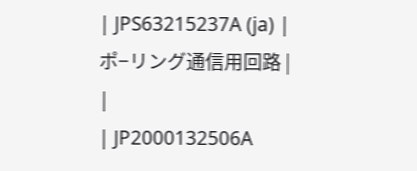| JPS63215237A (ja) | ポ−リング通信用回路 | |
| JP2000132506A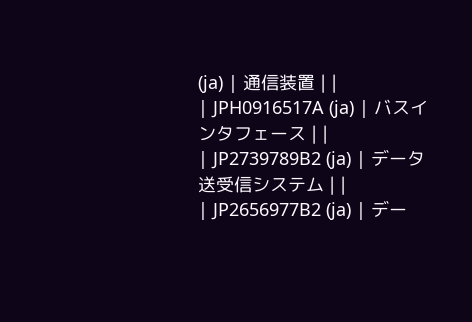(ja) | 通信装置 | |
| JPH0916517A (ja) | バスインタフェース | |
| JP2739789B2 (ja) | データ送受信システム | |
| JP2656977B2 (ja) | デー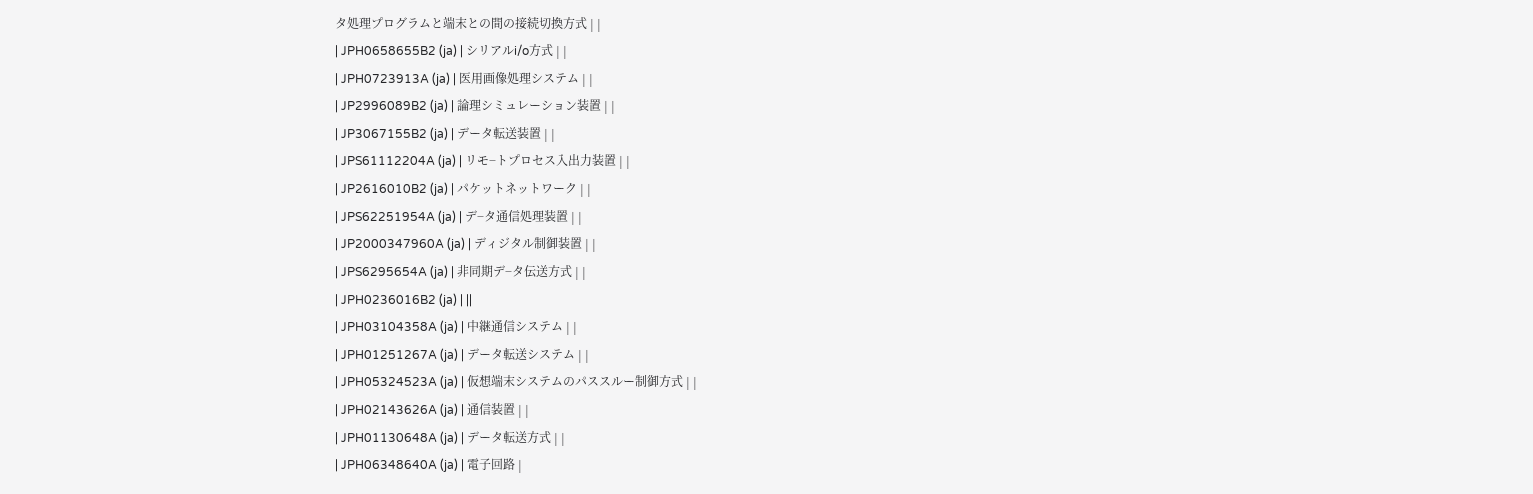タ処理プログラムと端末との間の接続切換方式 | |
| JPH0658655B2 (ja) | シリアルi/o方式 | |
| JPH0723913A (ja) | 医用画像処理システム | |
| JP2996089B2 (ja) | 論理シミュレーション装置 | |
| JP3067155B2 (ja) | データ転送装置 | |
| JPS61112204A (ja) | リモ−トプロセス入出力装置 | |
| JP2616010B2 (ja) | パケットネットワーク | |
| JPS62251954A (ja) | デ−タ通信処理装置 | |
| JP2000347960A (ja) | ディジタル制御装置 | |
| JPS6295654A (ja) | 非同期デ−タ伝送方式 | |
| JPH0236016B2 (ja) | ||
| JPH03104358A (ja) | 中継通信システム | |
| JPH01251267A (ja) | データ転送システム | |
| JPH05324523A (ja) | 仮想端末システムのパススルー制御方式 | |
| JPH02143626A (ja) | 通信装置 | |
| JPH01130648A (ja) | データ転送方式 | |
| JPH06348640A (ja) | 電子回路 |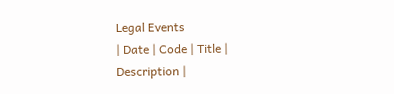Legal Events
| Date | Code | Title | Description |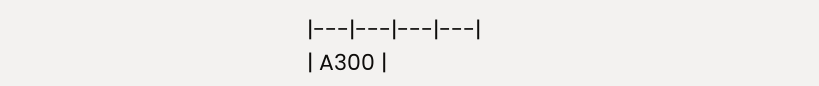|---|---|---|---|
| A300 |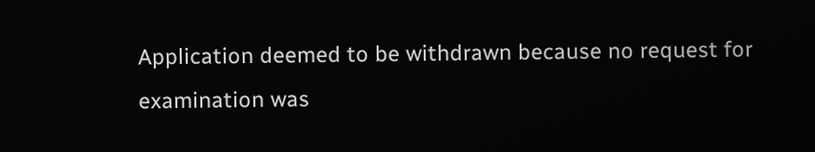Application deemed to be withdrawn because no request for examination was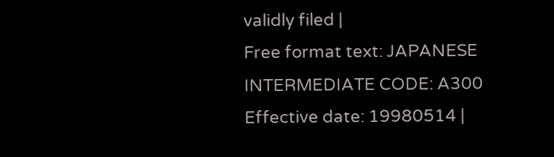validly filed |
Free format text: JAPANESE INTERMEDIATE CODE: A300 Effective date: 19980514 |